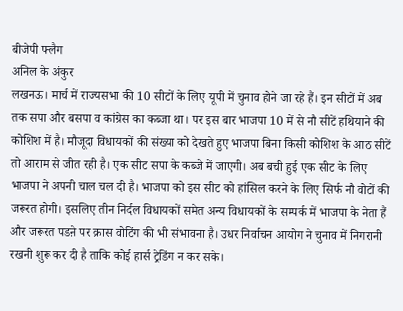बीजेपी फ्लैग
अनिल के अंकुर
लखनऊ। मार्च में राज्यसभा की 10 सीटों के लिए यूपी में चुनाव होने जा रहे हैं। इन सीटों में अब तक सपा और बसपा व कांग्रेस का कब्जा था। पर इस बार भाजपा 10 में से नौ सीटें हथियाने की कोशिश में है। मौजूदा विधायकों की संख्या को देखते हुए भाजपा बिना किसी कोशिश के आठ सीटें तो आराम से जीत रही है। एक सीट सपा के कब्जे में जाएगी। अब बची हुई एक सीट के लिए भाजपा ने अपनी चाल चल दी है। भाजपा को इस सीट को हांसिल करने के लिए सिर्फ नौ वोटों की जरूरत होगी। इसलिए तीन निर्दल विधायकों समेत अन्य विधायकों के सम्पर्क में भाजपा के नेता हैं और जरूरत पडऩे पर क्रास वोटिंग की भी संभावना है। उधर निर्वाचन आयोग ने चुनाव में निगरानी रखनी शुरू कर दी है ताकि कोई हार्स ट्रेडिंग न कर सके।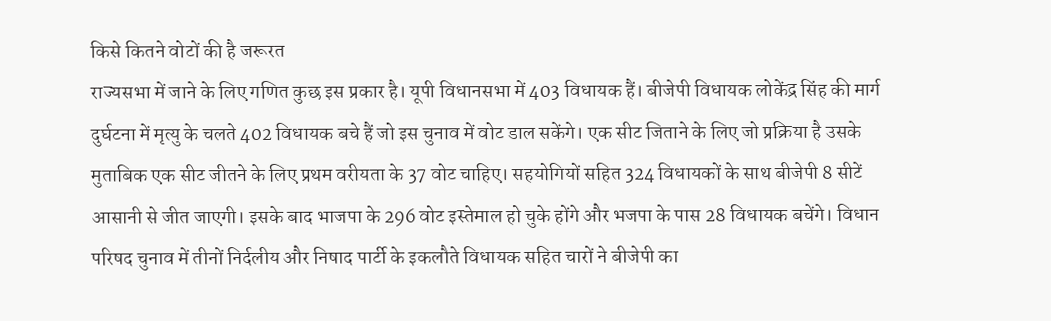किसे कितने वोटों की है जरूरत
राज्यसभा में जाने के लिए गणित कुछ इस प्रकार है। यूपी विधानसभा में 403 विधायक हैं। बीजेपी विधायक लोकेंद्र सिंह की मार्ग दुर्घटना में मृत्यु के चलते 402 विधायक बचे हैं जो इस चुनाव में वोट डाल सकेंगे। एक सीट जिताने के लिए जो प्रक्रिया है उसके मुताबिक एक सीट जीतने के लिए प्रथम वरीयता के 37 वोट चाहिए। सहयोगियों सहित 324 विधायकों के साथ बीजेपी 8 सीटें आसानी से जीत जाएगी। इसके बाद भाजपा के 296 वोट इस्तेमाल हो चुके होंगे और भजपा के पास 28 विधायक बचेंगे। विधान परिषद चुनाव में तीनों निर्दलीय और निषाद पार्टी के इकलौते विधायक सहित चारों ने बीजेपी का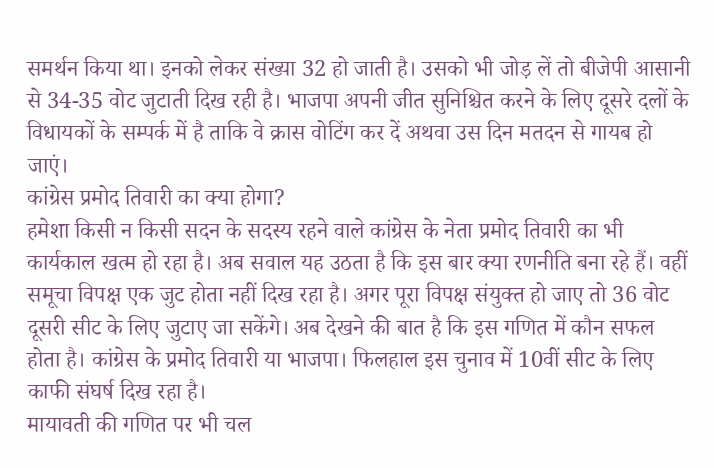समर्थन किया था। इनको लेकर संख्या 32 हो जाती है। उसको भी जोड़ लें तो बीजेपी आसानी से 34-35 वोट जुटाती दिख रही है। भाजपा अपनी जीत सुनिश्चित करने के लिए दूसरे दलों के विधायकों के सम्पर्क में है ताकि वे क्रास वोटिंग कर दें अथवा उस दिन मतदन से गायब हो जाएं।
कांग्रेस प्रमोद तिवारी का क्या होगा?
हमेशा किसी न किसी सदन के सदस्य रहने वाले कांग्रेस के नेता प्रमोद तिवारी का भी कार्यकाल खत्म हो रहा है। अब सवाल यह उठता है कि इस बार क्या रणनीति बना रहे हैं। वहीं समूचा विपक्ष एक जुट होता नहीं दिख रहा है। अगर पूरा विपक्ष संयुक्त हो जाए तो 36 वोट दूसरी सीट के लिए जुटाए जा सकेंगे। अब देखने की बात है कि इस गणित में कौन सफल होता है। कांग्रेस के प्रमोद तिवारी या भाजपा। फिलहाल इस चुनाव में 10वीं सीट के लिए काफी संघर्ष दिख रहा है।
मायावती की गणित पर भी चल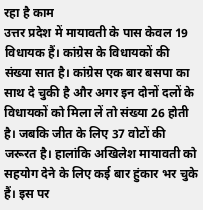रहा है काम
उत्तर प्रदेश में मायावती के पास केवल 19 विधायक हैं। कांग्रेस के विधायकों की संख्या सात है। कांग्रेस एक बार बसपा का साथ दे चुकी है और अगर इन दोनों दलों के विधायकों को मिला लें तो संख्या 26 होती है। जबकि जीत के लिए 37 वोटों की जरूरत है। हालांकि अखिलेश मायावती को सहयोग देने के लिए कई बार हुंकार भर चुके हैं। इस पर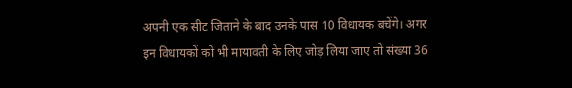अपनी एक सीट जिताने के बाद उनके पास 10 विधायक बचेंगे। अगर इन विधायकों को भी मायावती के लिए जोड़ लिया जाए तो संख्या 36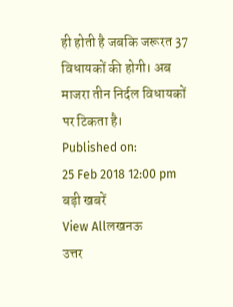ही होती है जबकि जरूरत 37 विधायकों की होगी। अब माजरा तीन निर्दल विधायकों पर टिकता है।
Published on:
25 Feb 2018 12:00 pm
बड़ी खबरें
View Allलखनऊ
उत्तर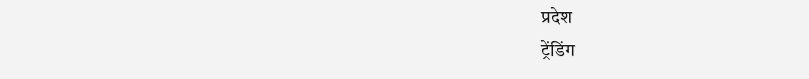प्रदेश
ट्रेंडिंग